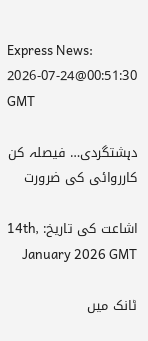Express News:
2026-07-24@00:51:30 GMT

دہشتگردی… فیصلہ کن کارروائی کی ضرورت

اشاعت کی تاریخ: 14th, January 2026 GMT

ٹانک میں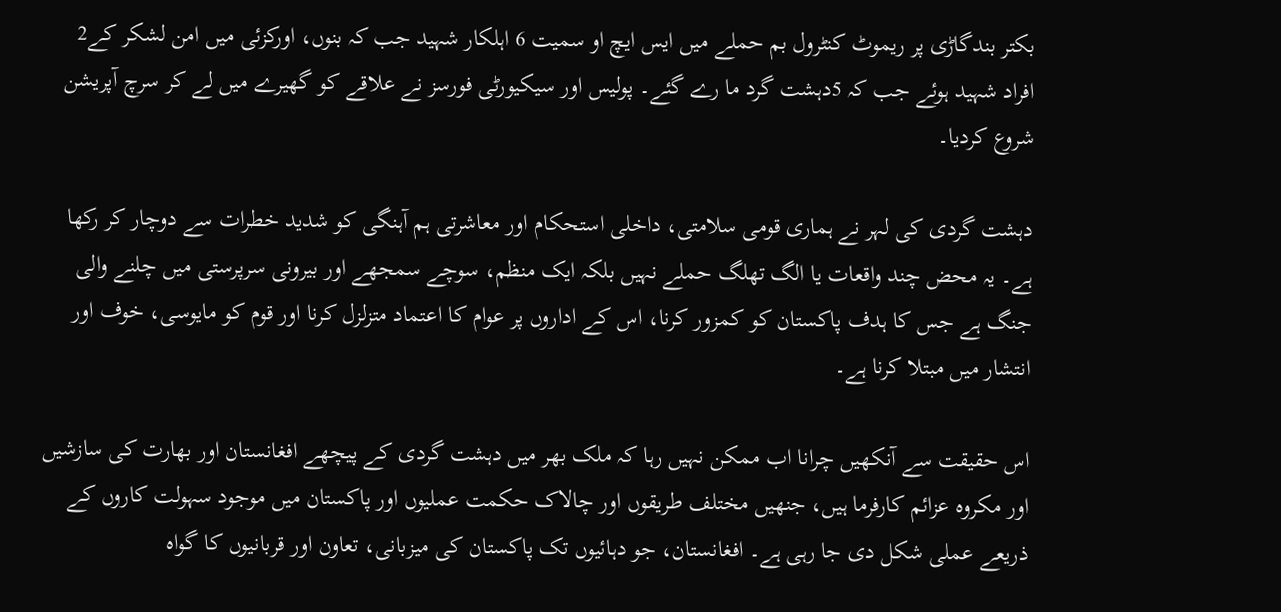بکتر بندگاڑی پر ریموٹ کنٹرول بم حملے میں ایس ایچ او سمیت 6 اہلکار شہید جب کہ بنوں، اورکزئی میں امن لشکر کے2 افراد شہید ہوئے جب کہ 5دہشت گرد ما رے گئے۔ پولیس اور سیکیورٹی فورسز نے علاقے کو گھیرے میں لے کر سرچ آپریشن شروع کردیا۔

دہشت گردی کی لہر نے ہماری قومی سلامتی، داخلی استحکام اور معاشرتی ہم آہنگی کو شدید خطرات سے دوچار کر رکھا ہے۔ یہ محض چند واقعات یا الگ تھلگ حملے نہیں بلکہ ایک منظم، سوچے سمجھے اور بیرونی سرپرستی میں چلنے والی جنگ ہے جس کا ہدف پاکستان کو کمزور کرنا، اس کے اداروں پر عوام کا اعتماد متزلزل کرنا اور قوم کو مایوسی، خوف اور انتشار میں مبتلا کرنا ہے۔

اس حقیقت سے آنکھیں چرانا اب ممکن نہیں رہا کہ ملک بھر میں دہشت گردی کے پیچھے افغانستان اور بھارت کی سازشیں اور مکروہ عزائم کارفرما ہیں، جنھیں مختلف طریقوں اور چالاک حکمت عملیوں اور پاکستان میں موجود سہولت کاروں کے ذریعے عملی شکل دی جا رہی ہے۔ افغانستان، جو دہائیوں تک پاکستان کی میزبانی، تعاون اور قربانیوں کا گواہ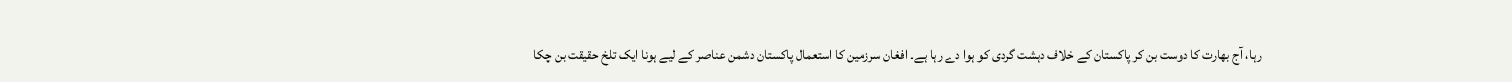رہا، آج بھارت کا دوست بن کر پاکستان کے خلاف دہشت گردی کو ہوا دے رہا ہے۔ افغان سرزمین کا استعمال پاکستان دشمن عناصر کے لیے ہونا ایک تلخ حقیقت بن چکا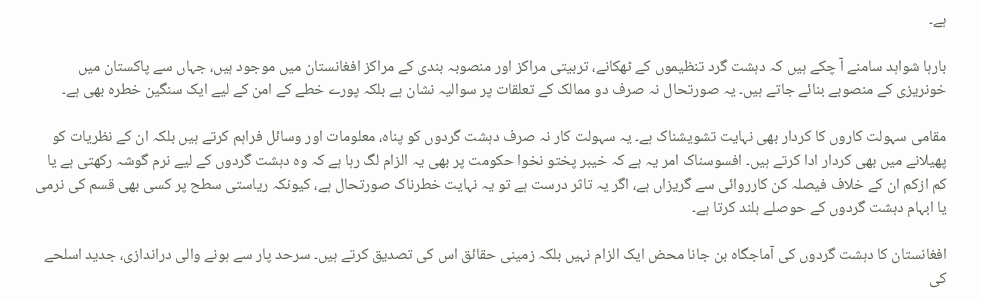ہے۔

بارہا شواہد سامنے آ چکے ہیں کہ دہشت گرد تنظیموں کے ٹھکانے، تربیتی مراکز اور منصوبہ بندی کے مراکز افغانستان میں موجود ہیں، جہاں سے پاکستان میں خونریزی کے منصوبے بنائے جاتے ہیں۔ یہ صورتحال نہ صرف دو ممالک کے تعلقات پر سوالیہ نشان ہے بلکہ پورے خطے کے امن کے لیے ایک سنگین خطرہ بھی ہے۔

مقامی سہولت کاروں کا کردار بھی نہایت تشویشناک ہے۔ یہ سہولت کار نہ صرف دہشت گردوں کو پناہ، معلومات اور وسائل فراہم کرتے ہیں بلکہ ان کے نظریات کو پھیلانے میں بھی کردار ادا کرتے ہیں۔ افسوسناک امر یہ ہے کہ خیبر پختو نخوا حکومت پر بھی یہ الزام لگ رہا ہے کہ وہ دہشت گردوں کے لیے نرم گوشہ رکھتی ہے یا کم ازکم ان کے خلاف فیصلہ کن کارروائی سے گریزاں ہے، اگر یہ تاثر درست ہے تو یہ نہایت خطرناک صورتحال ہے، کیونکہ ریاستی سطح پر کسی بھی قسم کی نرمی یا ابہام دہشت گردوں کے حوصلے بلند کرتا ہے۔

افغانستان کا دہشت گردوں کی آماجگاہ بن جانا محض ایک الزام نہیں بلکہ زمینی حقائق اس کی تصدیق کرتے ہیں۔ سرحد پار سے ہونے والی دراندازی، جدید اسلحے کی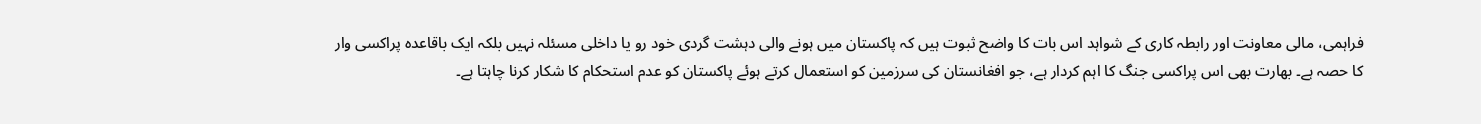فراہمی، مالی معاونت اور رابطہ کاری کے شواہد اس بات کا واضح ثبوت ہیں کہ پاکستان میں ہونے والی دہشت گردی خود رو یا داخلی مسئلہ نہیں بلکہ ایک باقاعدہ پراکسی وار کا حصہ ہے۔ بھارت بھی اس پراکسی جنگ کا اہم کردار ہے، جو افغانستان کی سرزمین کو استعمال کرتے ہوئے پاکستان کو عدم استحکام کا شکار کرنا چاہتا ہے۔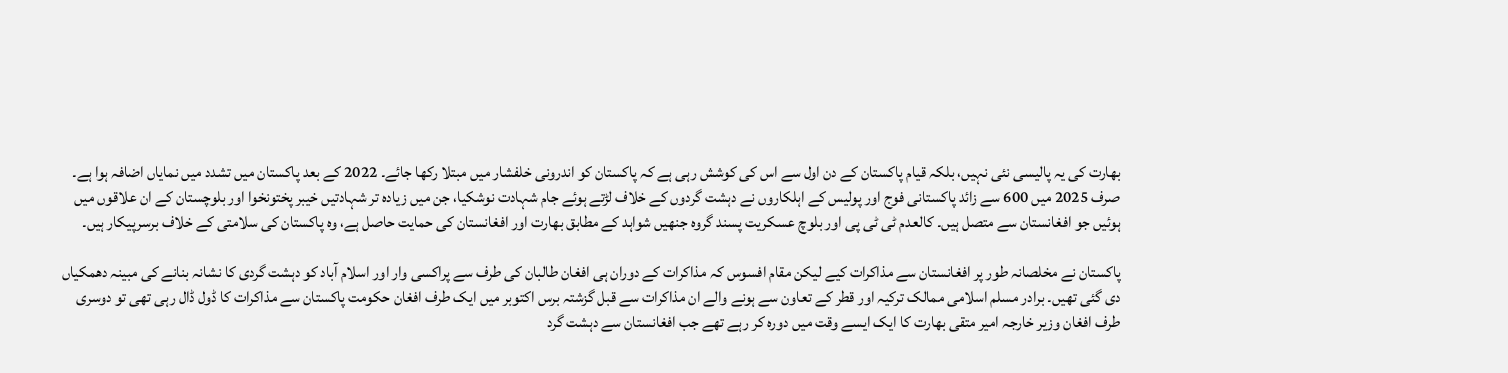بھارت کی یہ پالیسی نئی نہیں، بلکہ قیام پاکستان کے دن اول سے اس کی کوشش رہی ہے کہ پاکستان کو اندرونی خلفشار میں مبتلا رکھا جائے۔ 2022 کے بعد پاکستان میں تشدد میں نمایاں اضافہ ہوا ہے۔ صرف 2025 میں 600 سے زائد پاکستانی فوج اور پولیس کے اہلکاروں نے دہشت گردوں کے خلاف لڑتے ہوئے جام شہادت نوشکیا، جن میں زیادہ تر شہادتیں خیبر پختونخوا اور بلوچستان کے ان علاقوں میں ہوئیں جو افغانستان سے متصل ہیں۔ کالعدم ٹی ٹی پی اور بلوچ عسکریت پسند گروہ جنھیں شواہد کے مطابق بھارت اور افغانستان کی حمایت حاصل ہے، وہ پاکستان کی سلامتی کے خلاف برسرپیکار ہیں۔

پاکستان نے مخلصانہ طور پر افغانستان سے مذاکرات کیے لیکن مقام افسوس کہ مذاکرات کے دوران ہی افغان طالبان کی طرف سے پراکسی وار اور اسلام آباد کو دہشت گردی کا نشانہ بنانے کی مبینہ دھمکیاں دی گئی تھیں۔ برادر مسلم اسلامی ممالک ترکیہ اور قطر کے تعاون سے ہونے والے ان مذاکرات سے قبل گزشتہ برس اکتوبر میں ایک طرف افغان حکومت پاکستان سے مذاکرات کا ڈول ڈال رہی تھی تو دوسری طرف افغان وزیر خارجہ امیر متقی بھارت کا ایک ایسے وقت میں دورہ کر رہے تھے جب افغانستان سے دہشت گرد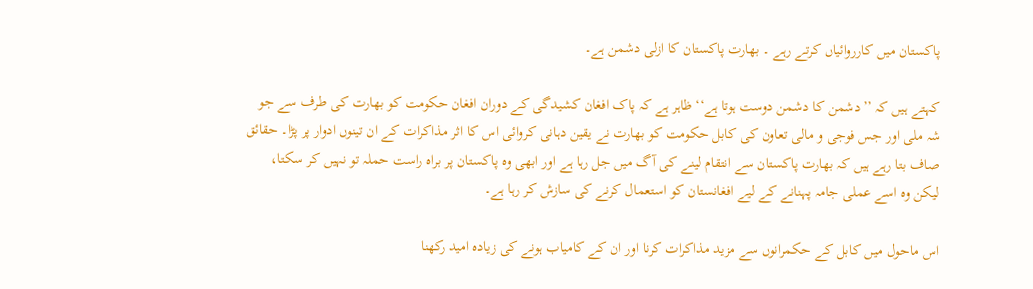پاکستان میں کارروائیاں کرتے رہے ۔ بھارت پاکستان کا ازلی دشمن ہے۔

کہتے ہیں کہ ’’دشمن کا دشمن دوست ہوتا ہے‘‘ ظاہر ہے کہ پاک افغان کشیدگی کے دوران افغان حکومت کو بھارت کی طرف سے جو شہ ملی اور جس فوجی و مالی تعاون کی کابل حکومت کو بھارت نے یقین دہانی کروائی اس کا اثر مذاکرات کے ان تینوں ادوار پر پڑا۔ حقائق صاف بتا رہے ہیں کہ بھارت پاکستان سے انتقام لینے کی آگ میں جل رہا ہے اور ابھی وہ پاکستان پر براہ راست حملہ تو نہیں کر سکتا، لیکن وہ اسے عملی جامہ پہنانے کے لیے افغانستان کو استعمال کرنے کی سازش کر رہا ہے۔

اس ماحول میں کابل کے حکمرانوں سے مزید مذاکرات کرنا اور ان کے کامیاب ہونے کی زیادہ امید رکھنا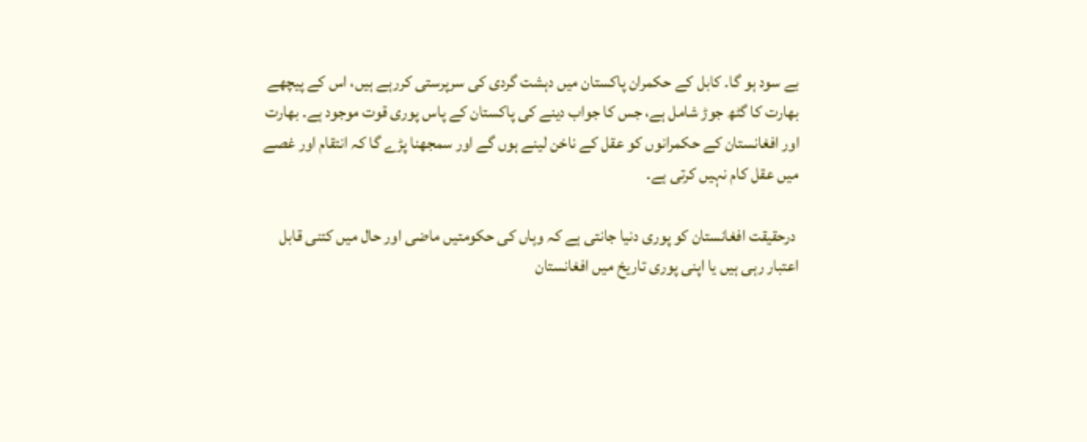بے سود ہو گا۔ کابل کے حکمران پاکستان میں دہشت گردی کی سرپرستی کررہے ہیں، اس کے پیچھے بھارت کا گٹھ جوڑ شامل ہے، جس کا جواب دینے کی پاکستان کے پاس پوری قوت موجود ہے۔ بھارت اور افغانستان کے حکمرانوں کو عقل کے ناخن لینے ہوں گے اور سمجھنا پڑے گا کہ انتقام اور غصے میں عقل کام نہیں کرتی ہے۔

 درحقیقت افغانستان کو پوری دنیا جانتی ہے کہ وہاں کی حکومتیں ماضی اور حال میں کتنی قابل اعتبار رہی ہیں یا اپنی پوری تاریخ میں افغانستان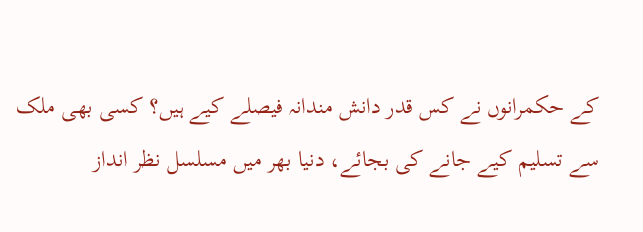کے حکمرانوں نے کس قدر دانش مندانہ فیصلے کیے ہیں؟ کسی بھی ملک سے تسلیم کیے جانے کی بجائے، دنیا بھر میں مسلسل نظر انداز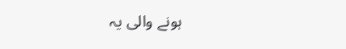ہونے والی یہ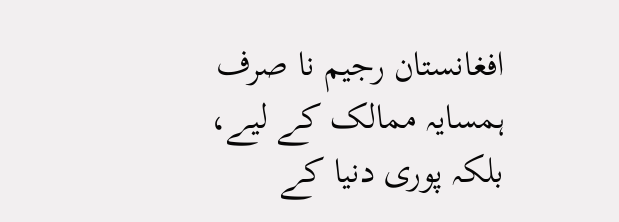افغانستان رجیم نا صرف ہمسایہ ممالک کے لیے، بلکہ پوری دنیا کے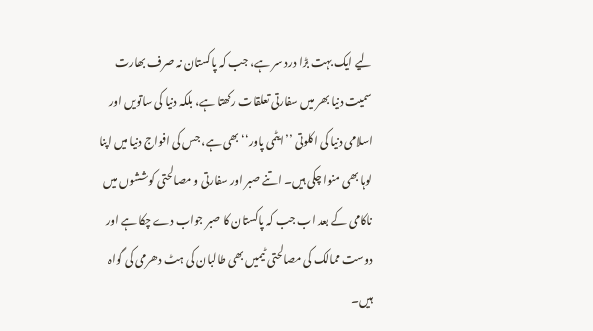لیے ایک بہت بڑا درد سر ہے، جب کہ پاکستان نہ صرف بھارت سمیت دنیا بھر میں سفارتی تعلقات رکھتا ہے، بلکہ دنیا کی ساتویں اور اسلامی دنیا کی اکلوتی ’’ایٹمی پاور‘‘ بھی ہے، جس کی افواج دنیا میں اپنا لوہا بھی منوا چکی ہیں۔ اتنے صبر اور سفارتی و مصالحتی کوششوں میں ناکامی کے بعد اب جب کہ پاکستان کا صبر جواب دے چکا ہے اور دوست ممالک کی مصالحتی ٹیمیں بھی طالبان کی ہٹ دھرمی کی گواہ ہیں۔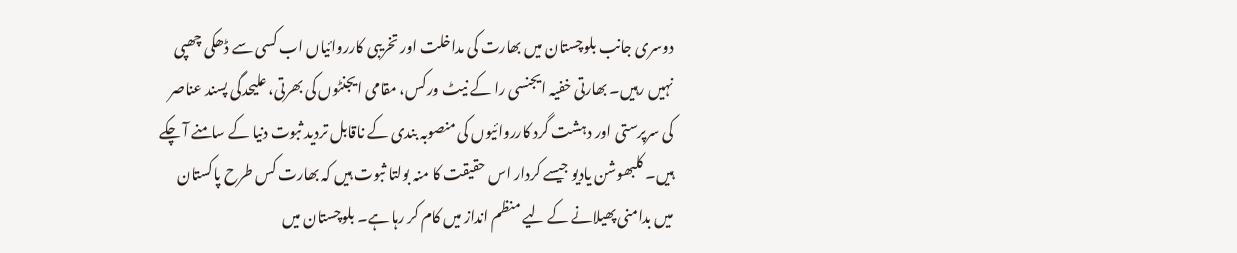دوسری جانب بلوچستان میں بھارت کی مداخلت اور تخریبی کارروائیاں اب کسی سے ڈھکی چھپی نہیں رہیں۔ بھارتی خفیہ ایجنسی را کے نیٹ ورکس، مقامی ایجنٹوں کی بھرتی، علیحدگی پسند عناصر کی سرپرستی اور دہشت گرد کارروائیوں کی منصوبہ بندی کے ناقابل تردید ثبوت دنیا کے سامنے آ چکے ہیں۔ کلبھوشن یادیو جیسے کردار اس حقیقت کا منہ بولتا ثبوت ہیں کہ بھارت کس طرح پاکستان میں بدامنی پھیلانے کے لیے منظم انداز میں کام کر رہا ہے۔ بلوچستان میں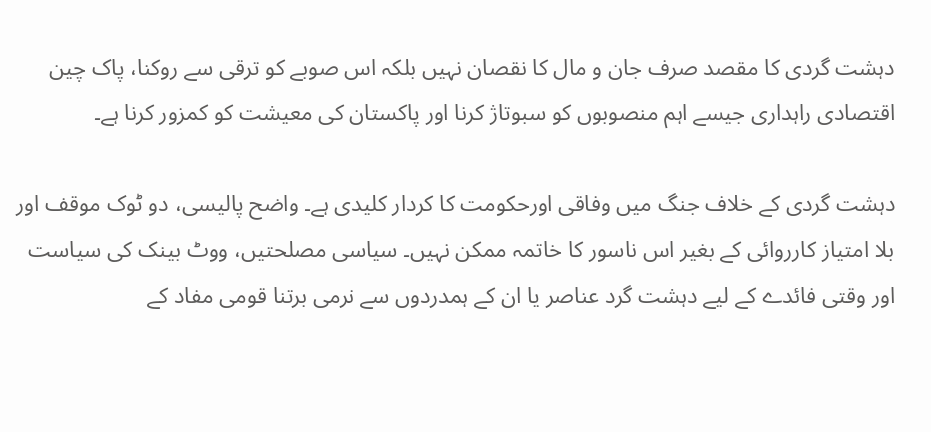دہشت گردی کا مقصد صرف جان و مال کا نقصان نہیں بلکہ اس صوبے کو ترقی سے روکنا، پاک چین اقتصادی راہداری جیسے اہم منصوبوں کو سبوتاژ کرنا اور پاکستان کی معیشت کو کمزور کرنا ہے۔

دہشت گردی کے خلاف جنگ میں وفاقی اورحکومت کا کردار کلیدی ہے۔ واضح پالیسی، دو ٹوک موقف اور بلا امتیاز کارروائی کے بغیر اس ناسور کا خاتمہ ممکن نہیں۔ سیاسی مصلحتیں، ووٹ بینک کی سیاست اور وقتی فائدے کے لیے دہشت گرد عناصر یا ان کے ہمدردوں سے نرمی برتنا قومی مفاد کے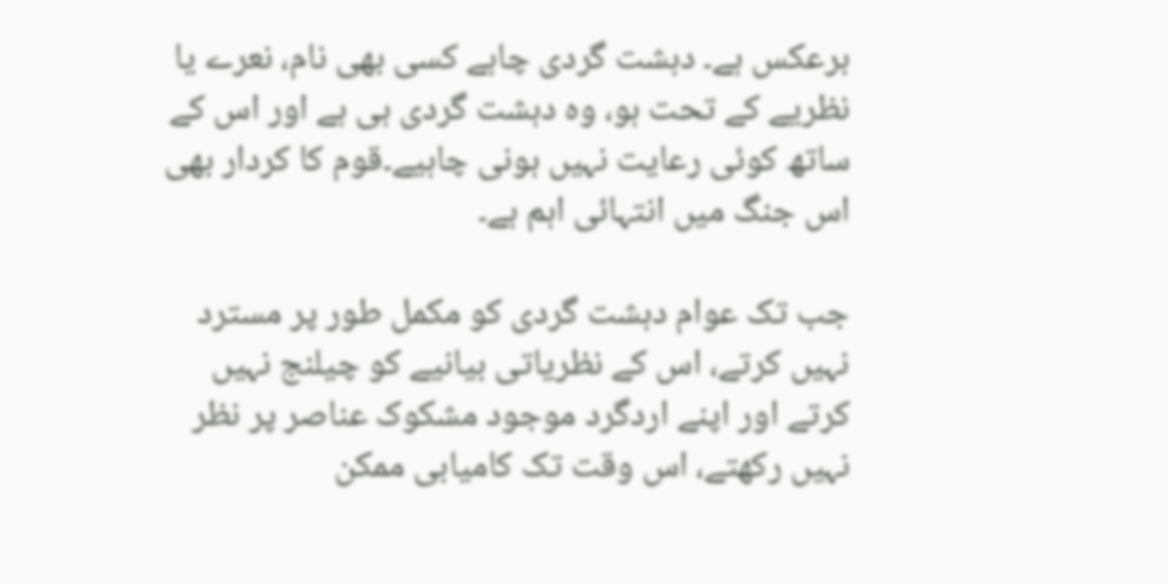برعکس ہے۔ دہشت گردی چاہے کسی بھی نام، نعرے یا نظریے کے تحت ہو، وہ دہشت گردی ہی ہے اور اس کے ساتھ کوئی رعایت نہیں ہونی چاہیے۔قوم کا کردار بھی اس جنگ میں انتہائی اہم ہے۔

جب تک عوام دہشت گردی کو مکمل طور پر مسترد نہیں کرتے، اس کے نظریاتی بیانیے کو چیلنج نہیں کرتے اور اپنے اردگرد موجود مشکوک عناصر پر نظر نہیں رکھتے، اس وقت تک کامیابی ممکن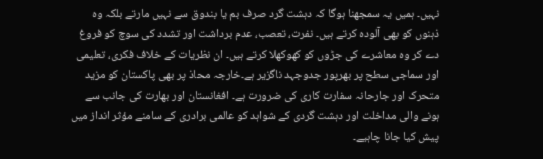نہیں۔ ہمیں یہ سمجھنا ہوگا کہ دہشت گرد صرف بم یا بندوق سے نہیں مارتے بلکہ وہ ذہنوں کو بھی آلودہ کرتے ہیں۔ نفرت، تعصب، عدم برداشت اور تشدد کی سوچ کو فروغ دے کر وہ معاشرے کی جڑوں کو کھوکھلا کرتے ہیں۔ ان نظریات کے خلاف فکری، تعلیمی اور سماجی سطح پر بھرپور جدوجہد ناگزیر ہے۔خارجہ محاذ پر بھی پاکستان کو مزید متحرک اور جارحانہ سفارت کاری کی ضرورت ہے۔ افغانستان اور بھارت کی جانب سے ہونے والی مداخلت اور دہشت گردی کے شواہد کو عالمی برادری کے سامنے مؤثر انداز میں پیش کیا جانا چاہیے۔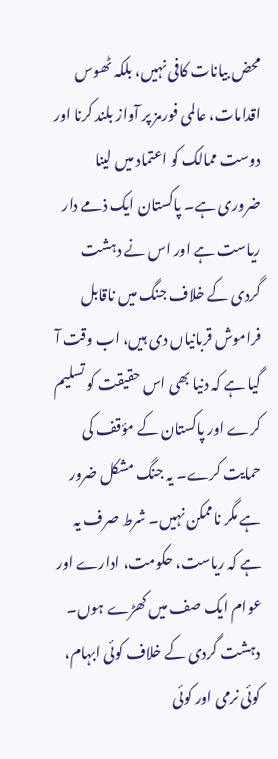محض بیانات کافی نہیں، بلکہ ٹھوس اقدامات، عالمی فورمز پر آواز بلند کرنا اور دوست ممالک کو اعتماد میں لینا ضروری ہے۔ پاکستان ایک ذمے دار ریاست ہے اور اس نے دہشت گردی کے خلاف جنگ میں ناقابل فراموش قربانیاں دی ہیں، اب وقت آ گیا ہے کہ دنیا بھی اس حقیقت کو تسلیم کرے اور پاکستان کے مؤقف کی حمایت کرے۔ یہ جنگ مشکل ضرور ہے مگر ناممکن نہیں۔ شرط صرف یہ ہے کہ ریاست، حکومت، ادارے اور عوام ایک صف میں کھڑے ہوں۔ دہشت گردی کے خلاف کوئی ابہام، کوئی نرمی اور کوئی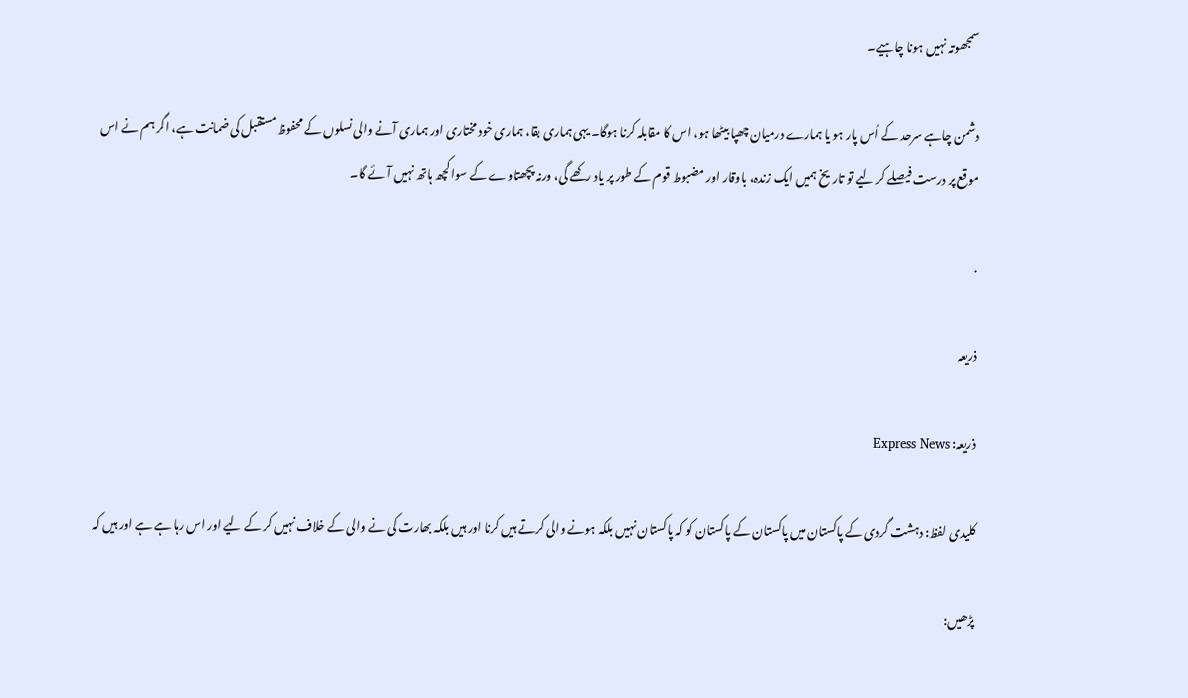سمجھوتہ نہیں ہونا چاہیے۔

دشمن چاہے سرحد کے اُس پار ہو یا ہمارے درمیان چھپا بیٹھا ہو، اس کا مقابلہ کرنا ہوگا۔ یہی ہماری بقا، ہماری خود مختاری اور ہماری آنے والی نسلوں کے محفوظ مستقبل کی ضمانت ہے، اگر ہم نے اس موقع پر درست فیصلے کر لیے تو تاریخ ہمیں ایک زندہ، باوقار اور مضبوط قوم کے طور پر یاد رکھے گی، ورنہ پچھتاوے کے سوا کچھ ہاتھ نہیں آئے گا۔

.

ذریعہ

ذریعہ: Express News

کلیدی لفظ: دہشت گردی کے پاکستان میں پاکستان کے پاکستان کو کہ پاکستان نہیں بلکہ ہونے والی کرتے ہیں کرنا اور ہیں بلکہ بھارت کی نے والی کے خلاف نہیں کر کے لیے اور اس رہا ہے ہے اور ہیں کہ

پڑھیں: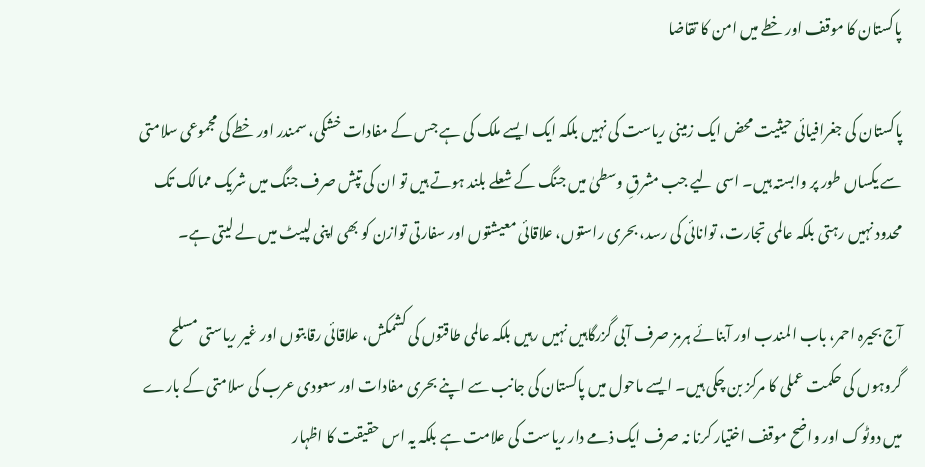پاکستان کا موقف اور خطے میں امن کا تقاضا

پاکستان کی جغرافیائی حیثیت محض ایک زمینی ریاست کی نہیں بلکہ ایک ایسے ملک کی ہے جس کے مفادات خشکی، سمندر اور خطے کی مجموعی سلامتی سے یکساں طور پر وابستہ ہیں۔ اسی لیے جب مشرقِ وسطیٰ میں جنگ کے شعلے بلند ہوتے ہیں تو ان کی تپش صرف جنگ میں شریک ممالک تک محدود نہیں رہتی بلکہ عالمی تجارت، توانائی کی رسد، بحری راستوں، علاقائی معیشتوں اور سفارتی توازن کو بھی اپنی لپیٹ میں لے لیتی ہے۔

آج بحیرہ احمر، باب المندب اور آبنائے ہرمز صرف آبی گزرگاہیں نہیں رہیں بلکہ عالمی طاقتوں کی کشمکش، علاقائی رقابتوں اور غیر ریاستی مسلح گروہوں کی حکمت عملی کا مرکز بن چکی ہیں۔ ایسے ماحول میں پاکستان کی جانب سے اپنے بحری مفادات اور سعودی عرب کی سلامتی کے بارے میں دوٹوک اور واضح موقف اختیار کرنا نہ صرف ایک ذمے دار ریاست کی علامت ہے بلکہ یہ اس حقیقت کا اظہار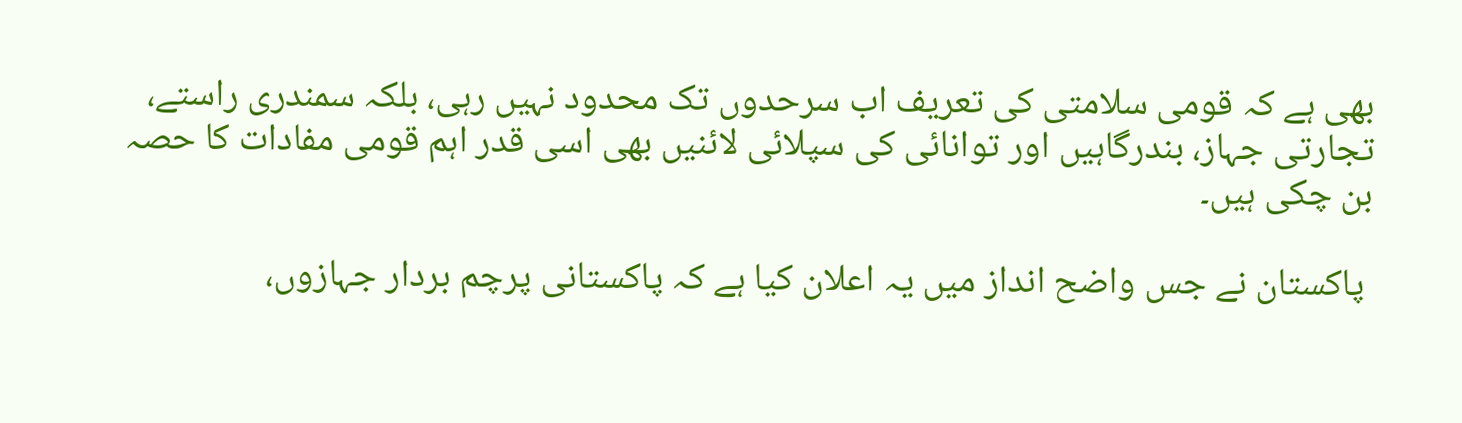بھی ہے کہ قومی سلامتی کی تعریف اب سرحدوں تک محدود نہیں رہی، بلکہ سمندری راستے، تجارتی جہاز، بندرگاہیں اور توانائی کی سپلائی لائنیں بھی اسی قدر اہم قومی مفادات کا حصہ بن چکی ہیں۔

 پاکستان نے جس واضح انداز میں یہ اعلان کیا ہے کہ پاکستانی پرچم بردار جہازوں،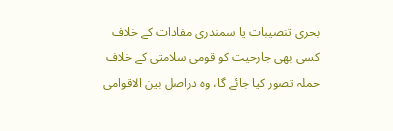بحری تنصیبات یا سمندری مفادات کے خلاف کسی بھی جارحیت کو قومی سلامتی کے خلاف حملہ تصور کیا جائے گا، وہ دراصل بین الاقوامی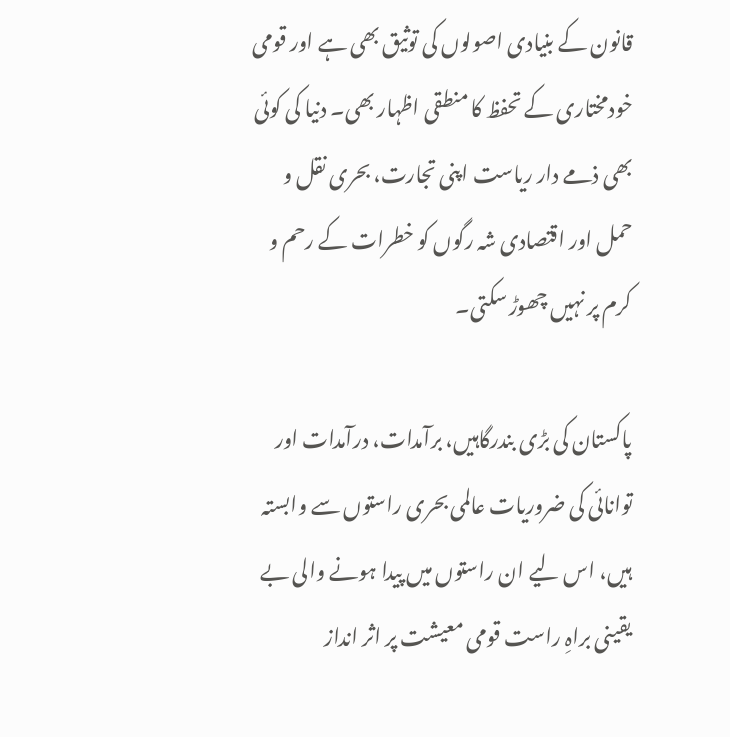قانون کے بنیادی اصولوں کی توثیق بھی ہے اور قومی خودمختاری کے تحفظ کا منطقی اظہار بھی۔ دنیا کی کوئی بھی ذمے دار ریاست اپنی تجارت، بحری نقل و حمل اور اقتصادی شہ رگوں کو خطرات کے رحم و کرم پر نہیں چھوڑ سکتی۔

پاکستان کی بڑی بندرگاہیں، برآمدات، درآمدات اور توانائی کی ضروریات عالمی بحری راستوں سے وابستہ ہیں، اس لیے ان راستوں میں پیدا ہونے والی بے یقینی براہِ راست قومی معیشت پر اثر انداز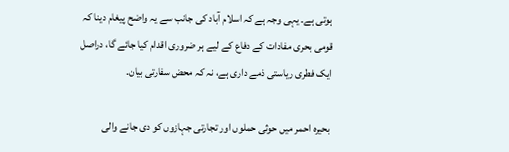ہوتی ہے۔ یہی وجہ ہے کہ اسلام آباد کی جانب سے یہ واضح پیغام دینا کہ قومی بحری مفادات کے دفاع کے لیے ہر ضروری اقدام کیا جائے گا، دراصل ایک فطری ریاستی ذمے داری ہے، نہ کہ محض سفارتی بیان۔

 بحیرہ احمر میں حوثی حملوں اور تجارتی جہازوں کو دی جانے والی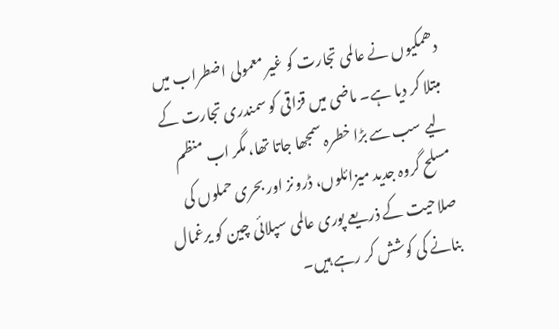دھمکیوں نے عالمی تجارت کو غیر معمولی اضطراب میں مبتلا کر دیا ہے۔ ماضی میں قزاقی کو سمندری تجارت کے لیے سب سے بڑا خطرہ سمجھا جاتا تھا، مگر اب منظم مسلح گروہ جدید میزائلوں، ڈرونز اور بحری حملوں کی صلاحیت کے ذریعے پوری عالمی سپلائی چین کو یرغمال بنانے کی کوشش کر رہے ہیں۔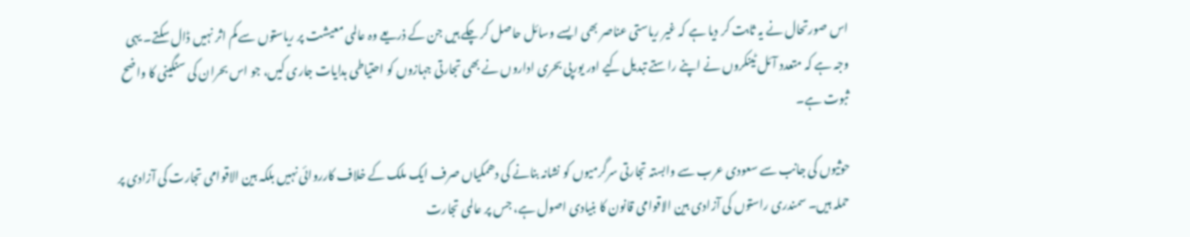اس صورتحال نے یہ ثابت کر دیا ہے کہ غیر ریاستی عناصر بھی ایسے وسائل حاصل کر چکے ہیں جن کے ذریعے وہ عالمی معیشت پر ریاستوں سے کم اثر نہیں ڈال سکتے۔ یہی وجہ ہے کہ متعدد آئل ٹینکروں نے اپنے راستے تبدیل کیے اور یورپی بحری اداروں نے بھی تجارتی جہازوں کو احتیاطی ہدایات جاری کیں، جو اس بحران کی سنگینی کا واضح ثبوت ہے۔

حوثیوں کی جانب سے سعودی عرب سے وابستہ تجارتی سرگرمیوں کو نشانہ بنانے کی دھمکیاں صرف ایک ملک کے خلاف کارروائی نہیں بلکہ بین الاقوامی تجارت کی آزادی پر حملہ ہیں۔ سمندری راستوں کی آزادی بین الاقوامی قانون کا بنیادی اصول ہے، جس پر عالمی تجارت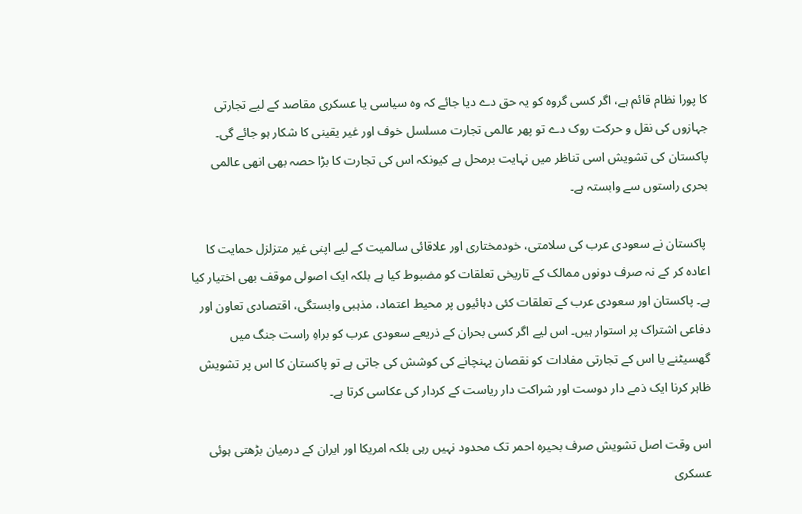کا پورا نظام قائم ہے، اگر کسی گروہ کو یہ حق دے دیا جائے کہ وہ سیاسی یا عسکری مقاصد کے لیے تجارتی جہازوں کی نقل و حرکت روک دے تو پھر عالمی تجارت مسلسل خوف اور غیر یقینی کا شکار ہو جائے گی۔ پاکستان کی تشویش اسی تناظر میں نہایت برمحل ہے کیونکہ اس کی تجارت کا بڑا حصہ بھی انھی عالمی بحری راستوں سے وابستہ ہے۔

 پاکستان نے سعودی عرب کی سلامتی، خودمختاری اور علاقائی سالمیت کے لیے اپنی غیر متزلزل حمایت کا اعادہ کر کے نہ صرف دونوں ممالک کے تاریخی تعلقات کو مضبوط کیا ہے بلکہ ایک اصولی موقف بھی اختیار کیا ہے۔ پاکستان اور سعودی عرب کے تعلقات کئی دہائیوں پر محیط اعتماد، مذہبی وابستگی، اقتصادی تعاون اور دفاعی اشتراک پر استوار ہیں۔ اس لیے اگر کسی بحران کے ذریعے سعودی عرب کو براہِ راست جنگ میں گھسیٹنے یا اس کے تجارتی مفادات کو نقصان پہنچانے کی کوشش کی جاتی ہے تو پاکستان کا اس پر تشویش ظاہر کرنا ایک ذمے دار دوست اور شراکت دار ریاست کے کردار کی عکاسی کرتا ہے۔

اس وقت اصل تشویش صرف بحیرہ احمر تک محدود نہیں رہی بلکہ امریکا اور ایران کے درمیان بڑھتی ہوئی عسکری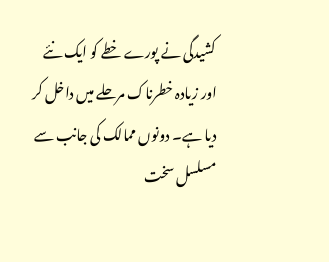کشیدگی نے پورے خطے کو ایک نئے اور زیادہ خطرناک مرحلے میں داخل کر دیا ہے۔ دونوں ممالک کی جانب سے مسلسل سخت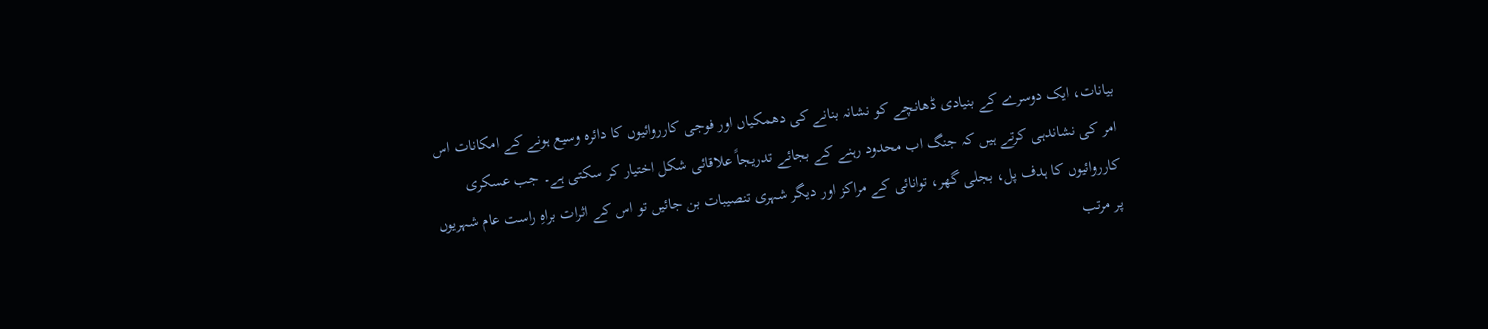بیانات، ایک دوسرے کے بنیادی ڈھانچے کو نشانہ بنانے کی دھمکیاں اور فوجی کارروائیوں کا دائرہ وسیع ہونے کے امکانات اس امر کی نشاندہی کرتے ہیں کہ جنگ اب محدود رہنے کے بجائے تدریجاً علاقائی شکل اختیار کر سکتی ہے۔ جب عسکری کارروائیوں کا ہدف پل، بجلی گھر، توانائی کے مراکز اور دیگر شہری تنصیبات بن جائیں تو اس کے اثرات براہِ راست عام شہریوں پر مرتب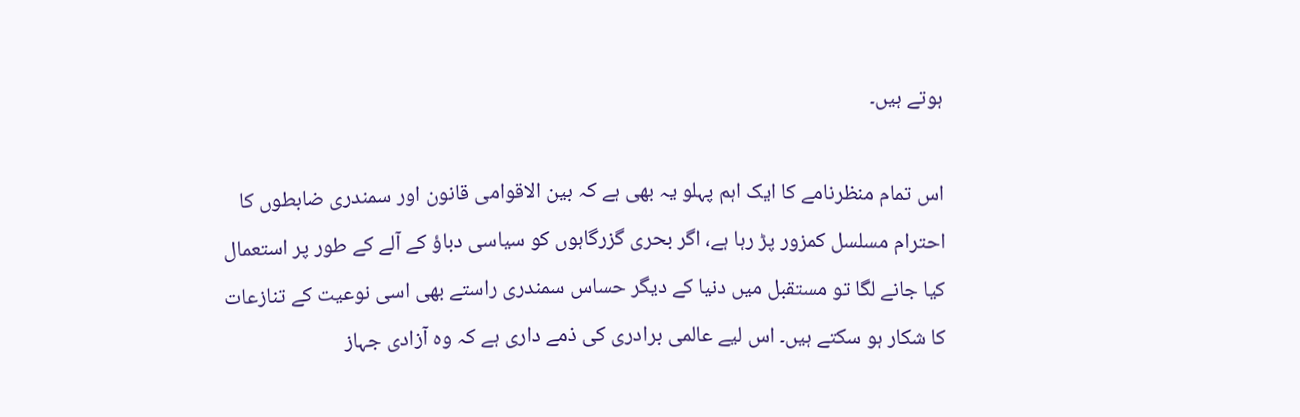ہوتے ہیں۔

اس تمام منظرنامے کا ایک اہم پہلو یہ بھی ہے کہ بین الاقوامی قانون اور سمندری ضابطوں کا احترام مسلسل کمزور پڑ رہا ہے، اگر بحری گزرگاہوں کو سیاسی دباؤ کے آلے کے طور پر استعمال کیا جانے لگا تو مستقبل میں دنیا کے دیگر حساس سمندری راستے بھی اسی نوعیت کے تنازعات کا شکار ہو سکتے ہیں۔ اس لیے عالمی برادری کی ذمے داری ہے کہ وہ آزادی جہاز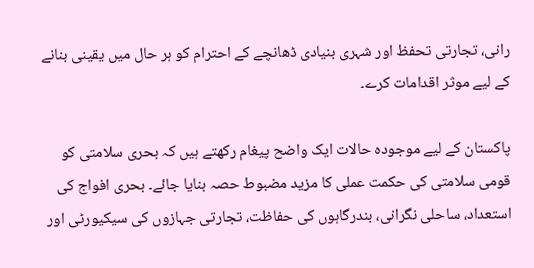رانی، تجارتی تحفظ اور شہری بنیادی ڈھانچے کے احترام کو ہر حال میں یقینی بنانے کے لیے موثر اقدامات کرے۔

پاکستان کے لیے موجودہ حالات ایک واضح پیغام رکھتے ہیں کہ بحری سلامتی کو قومی سلامتی کی حکمت عملی کا مزید مضبوط حصہ بنایا جائے۔ بحری افواج کی استعداد، ساحلی نگرانی، بندرگاہوں کی حفاظت، تجارتی جہازوں کی سیکیورٹی اور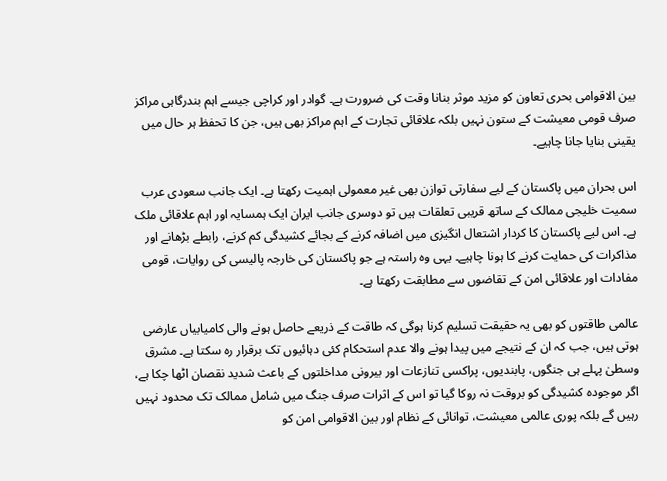بین الاقوامی بحری تعاون کو مزید موثر بنانا وقت کی ضرورت ہے۔ گوادر اور کراچی جیسے اہم بندرگاہی مراکز صرف قومی معیشت کے ستون نہیں بلکہ علاقائی تجارت کے اہم مراکز بھی ہیں، جن کا تحفظ ہر حال میں یقینی بنایا جانا چاہیے۔

اس بحران میں پاکستان کے لیے سفارتی توازن بھی غیر معمولی اہمیت رکھتا ہے۔ ایک جانب سعودی عرب سمیت خلیجی ممالک کے ساتھ قریبی تعلقات ہیں تو دوسری جانب ایران ایک ہمسایہ اور اہم علاقائی ملک ہے۔ اس لیے پاکستان کا کردار اشتعال انگیزی میں اضافہ کرنے کے بجائے کشیدگی کم کرنے، رابطے بڑھانے اور مذاکرات کی حمایت کرنے کا ہونا چاہیے۔ یہی وہ راستہ ہے جو پاکستان کی خارجہ پالیسی کی روایات، قومی مفادات اور علاقائی امن کے تقاضوں سے مطابقت رکھتا ہے۔

عالمی طاقتوں کو بھی یہ حقیقت تسلیم کرنا ہوگی کہ طاقت کے ذریعے حاصل ہونے والی کامیابیاں عارضی ہوتی ہیں، جب کہ ان کے نتیجے میں پیدا ہونے والا عدم استحکام کئی دہائیوں تک برقرار رہ سکتا ہے۔ مشرق وسطیٰ پہلے ہی جنگوں، پابندیوں، پراکسی تنازعات اور بیرونی مداخلتوں کے باعث شدید نقصان اٹھا چکا ہے، اگر موجودہ کشیدگی کو بروقت نہ روکا گیا تو اس کے اثرات صرف جنگ میں شامل ممالک تک محدود نہیں رہیں گے بلکہ پوری عالمی معیشت، توانائی کے نظام اور بین الاقوامی امن کو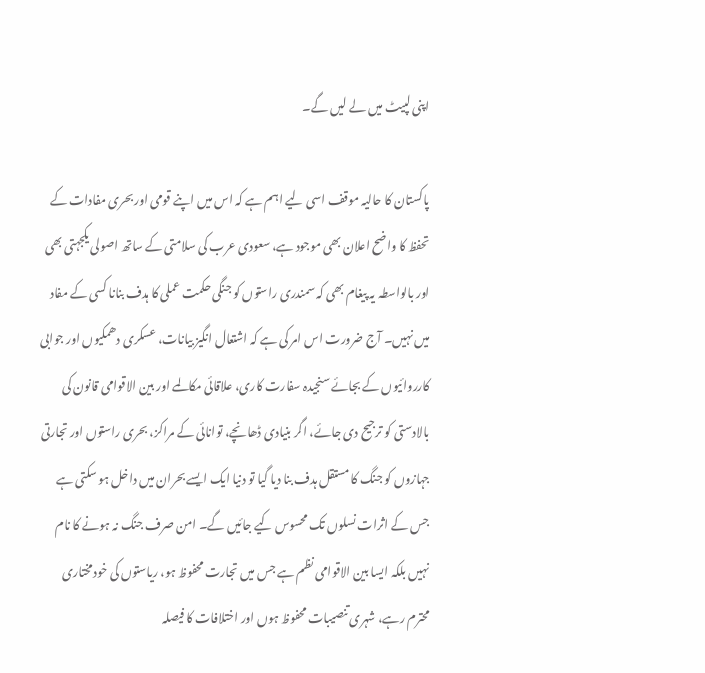اپنی لپیٹ میں لے لیں گے۔

پاکستان کا حالیہ موقف اسی لیے اہم ہے کہ اس میں اپنے قومی اور بحری مفادات کے تحفظ کا واضح اعلان بھی موجود ہے، سعودی عرب کی سلامتی کے ساتھ اصولی یکجہتی بھی اور بالواسطہ یہ پیغام بھی کہ سمندری راستوں کو جنگی حکمت عملی کا ہدف بنانا کسی کے مفاد میں نہیں۔ آج ضرورت اس امر کی ہے کہ اشتعال انگیز بیانات، عسکری دھمکیوں اور جوابی کارروائیوں کے بجائے سنجیدہ سفارت کاری، علاقائی مکالمے اور بین الاقوامی قانون کی بالادستی کو ترجیح دی جائے، اگر بنیادی ڈھانچے، توانائی کے مراکز، بحری راستوں اور تجارتی جہازوں کو جنگ کا مستقل ہدف بنا دیا گیا تو دنیا ایک ایسے بحران میں داخل ہو سکتی ہے جس کے اثرات نسلوں تک محسوس کیے جائیں گے۔ امن صرف جنگ نہ ہونے کا نام نہیں بلکہ ایسا بین الاقوامی نظم ہے جس میں تجارت محفوظ ہو، ریاستوں کی خودمختاری محترم رہے، شہری تنصیبات محفوظ ہوں اور اختلافات کا فیصلہ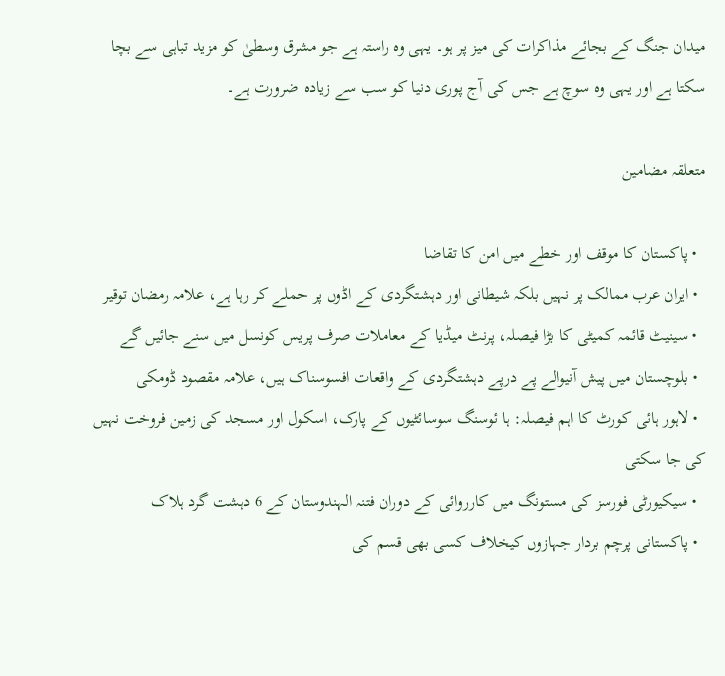میدان جنگ کے بجائے مذاکرات کی میز پر ہو۔ یہی وہ راستہ ہے جو مشرق وسطیٰ کو مزید تباہی سے بچا سکتا ہے اور یہی وہ سوچ ہے جس کی آج پوری دنیا کو سب سے زیادہ ضرورت ہے۔

متعلقہ مضامین

  • پاکستان کا موقف اور خطے میں امن کا تقاضا
  • ایران عرب ممالک پر نہیں بلکہ شیطانی اور دہشتگردی کے اڈوں پر حملے کر رہا ہے، علامہ رمضان توقیر
  • سینیٹ قائمہ کمیٹی کا بڑا فیصلہ، پرنٹ میڈیا کے معاملات صرف پریس کونسل میں سنے جائیں گے
  • بلوچستان میں پیش آنیوالے پے درپے دہشتگردی کے واقعات افسوسناک ہیں، علامہ مقصود ڈومکی
  • لاہور ہائی کورٹ کا اہم فیصلہ: ہا ئوسنگ سوسائٹیوں کے پارک، اسکول اور مسجد کی زمین فروخت نہیں کی جا سکتی
  • سیکیورٹی فورسز کی مستونگ میں کارروائی کے دوران فتنہ الہندوستان کے 6 دہشت گرد ہلاک
  • پاکستانی پرچم بردار جہازوں کیخلاف کسی بھی قسم کی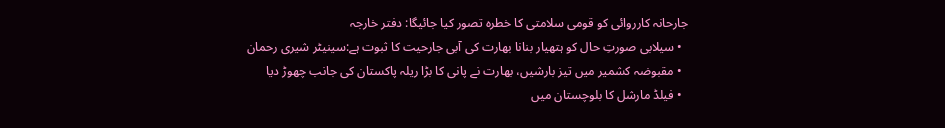جارحانہ کارروائی کو قومی سلامتی کا خطرہ تصور کیا جائیگا: دفتر خارجہ
  • سیلابی صورتِ حال کو ہتھیار بنانا بھارت کی آبی جارحیت کا ثبوت ہے:سینیٹر شیری رحمان
  • مقبوضہ کشمیر میں تیز بارشیں، بھارت نے پانی کا بڑا ریلہ پاکستان کی جانب چھوڑ دیا
  • فیلڈ مارشل کا بلوچستان میں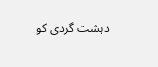دہشت گردی کو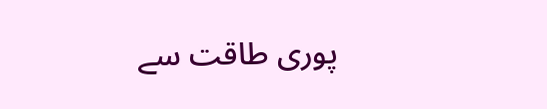پوری طاقت سے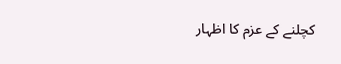کچلنے کے عزم کا اظہار